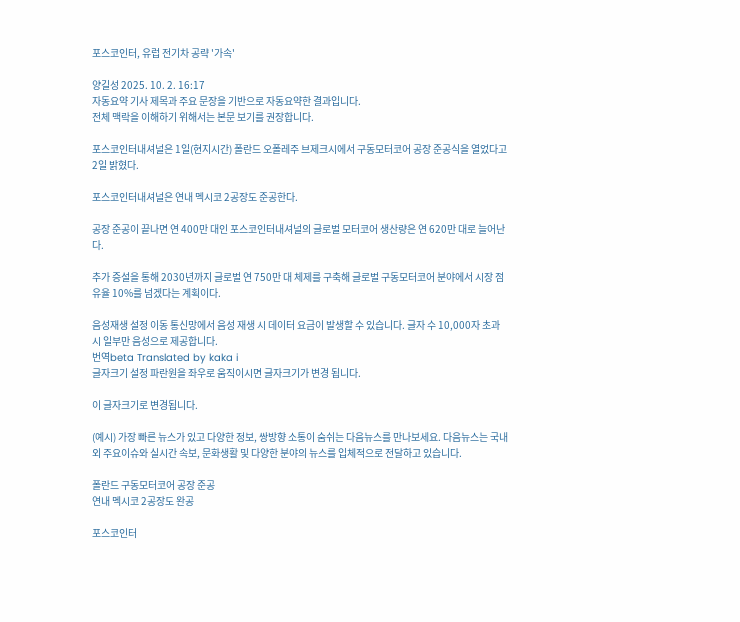포스코인터, 유럽 전기차 공략 '가속'

양길성 2025. 10. 2. 16:17
자동요약 기사 제목과 주요 문장을 기반으로 자동요약한 결과입니다.
전체 맥락을 이해하기 위해서는 본문 보기를 권장합니다.

포스코인터내셔널은 1일(현지시간) 폴란드 오폴레주 브제크시에서 구동모터코어 공장 준공식을 열었다고 2일 밝혔다.

포스코인터내셔널은 연내 멕시코 2공장도 준공한다.

공장 준공이 끝나면 연 400만 대인 포스코인터내셔널의 글로벌 모터코어 생산량은 연 620만 대로 늘어난다.

추가 증설을 통해 2030년까지 글로벌 연 750만 대 체제를 구축해 글로벌 구동모터코어 분야에서 시장 점유율 10%를 넘겠다는 계획이다.

음성재생 설정 이동 통신망에서 음성 재생 시 데이터 요금이 발생할 수 있습니다. 글자 수 10,000자 초과 시 일부만 음성으로 제공합니다.
번역beta Translated by kaka i
글자크기 설정 파란원을 좌우로 움직이시면 글자크기가 변경 됩니다.

이 글자크기로 변경됩니다.

(예시) 가장 빠른 뉴스가 있고 다양한 정보, 쌍방향 소통이 숨쉬는 다음뉴스를 만나보세요. 다음뉴스는 국내외 주요이슈와 실시간 속보, 문화생활 및 다양한 분야의 뉴스를 입체적으로 전달하고 있습니다.

폴란드 구동모터코어 공장 준공
연내 멕시코 2공장도 완공

포스코인터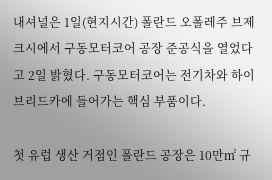내셔널은 1일(현지시간) 폴란드 오폴레주 브제크시에서 구동모터코어 공장 준공식을 열었다고 2일 밝혔다. 구동모터코어는 전기차와 하이브리드카에 들어가는 핵심 부품이다.

첫 유럽 생산 거점인 폴란드 공장은 10만㎡ 규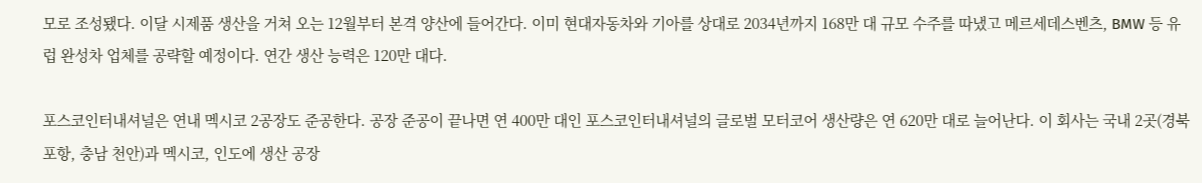모로 조성됐다. 이달 시제품 생산을 거쳐 오는 12월부터 본격 양산에 들어간다. 이미 현대자동차와 기아를 상대로 2034년까지 168만 대 규모 수주를 따냈고 메르세데스벤츠, BMW 등 유럽 완성차 업체를 공략할 예정이다. 연간 생산 능력은 120만 대다.

포스코인터내셔널은 연내 멕시코 2공장도 준공한다. 공장 준공이 끝나면 연 400만 대인 포스코인터내셔널의 글로벌 모터코어 생산량은 연 620만 대로 늘어난다. 이 회사는 국내 2곳(경북 포항, 충남 천안)과 멕시코, 인도에 생산 공장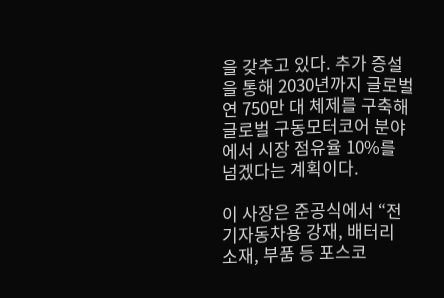을 갖추고 있다. 추가 증설을 통해 2030년까지 글로벌 연 750만 대 체제를 구축해 글로벌 구동모터코어 분야에서 시장 점유율 10%를 넘겠다는 계획이다.

이 사장은 준공식에서 “전기자동차용 강재, 배터리 소재, 부품 등 포스코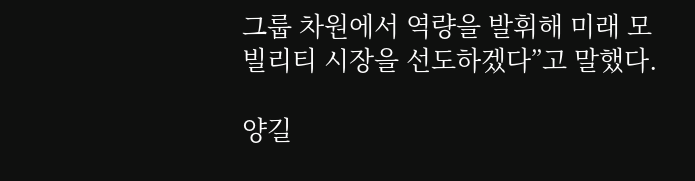그룹 차원에서 역량을 발휘해 미래 모빌리티 시장을 선도하겠다”고 말했다.

양길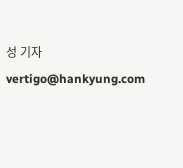성 기자 vertigo@hankyung.com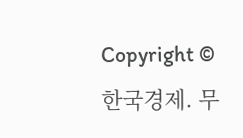Copyright © 한국경제. 무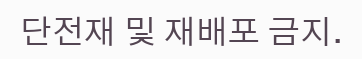단전재 및 재배포 금지.